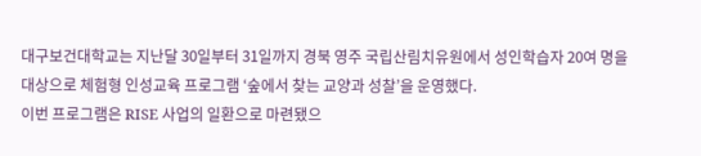대구보건대학교는 지난달 30일부터 31일까지 경북 영주 국립산림치유원에서 성인학습자 20여 명을 대상으로 체험형 인성교육 프로그램 ‘숲에서 찾는 교양과 성찰’을 운영했다.
이번 프로그램은 RISE 사업의 일환으로 마련됐으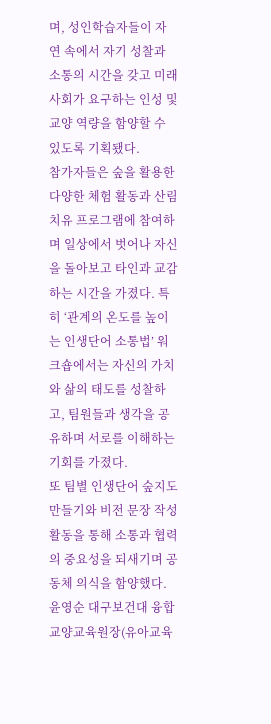며, 성인학습자들이 자연 속에서 자기 성찰과 소통의 시간을 갖고 미래 사회가 요구하는 인성 및 교양 역량을 함양할 수 있도록 기획됐다.
참가자들은 숲을 활용한 다양한 체험 활동과 산림치유 프로그램에 참여하며 일상에서 벗어나 자신을 돌아보고 타인과 교감하는 시간을 가졌다. 특히 ‘관계의 온도를 높이는 인생단어 소통법’ 워크숍에서는 자신의 가치와 삶의 태도를 성찰하고, 팀원들과 생각을 공유하며 서로를 이해하는 기회를 가졌다.
또 팀별 인생단어 숲지도 만들기와 비전 문장 작성 활동을 통해 소통과 협력의 중요성을 되새기며 공동체 의식을 함양했다.
윤영순 대구보건대 융합교양교육원장(유아교육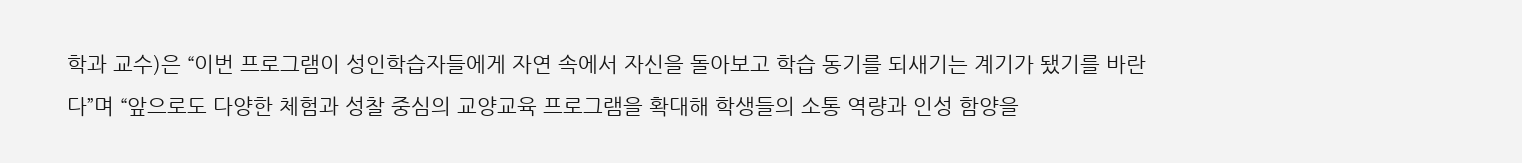학과 교수)은 “이번 프로그램이 성인학습자들에게 자연 속에서 자신을 돌아보고 학습 동기를 되새기는 계기가 됐기를 바란다”며 “앞으로도 다양한 체험과 성찰 중심의 교양교육 프로그램을 확대해 학생들의 소통 역량과 인성 함양을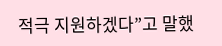적극 지원하겠다”고 말했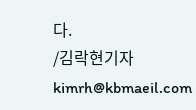다.
/김락현기자 kimrh@kbmaeil.com